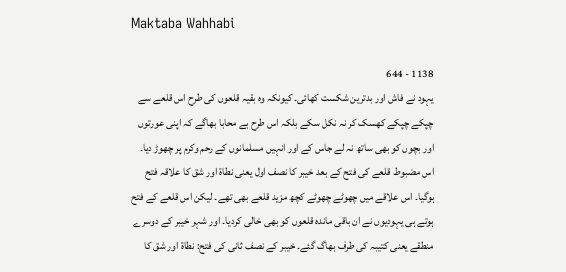Maktaba Wahhabi

1138 - 644
یہود نے فاش اور بدترین شکست کھائی۔ کیونکہ وہ بقیہ قلعوں کی طرح اس قلعے سے چپکے چپکے کھسک کر نہ نکل سکے بلکہ اس طرح بے محابا بھاگے کہ اپنی عورتوں اور بچوں کو بھی ساتھ نہ لے جاس کے اور انہیں مسلمانوں کے رحم وکرم پر چھوڑ دیا۔ اس مضبوط قلعے کی فتح کے بعد خیبر کا نصف اول یعنی نطاۃ اور شق کا علاقہ فتح ہوگیا۔ اس علاقے میں چھوٹے چھوٹے کچھ مزید قلعے بھی تھے۔ لیکن اس قلعے کے فتح ہوتے ہی یہودیوں نے ان باقی ماندہ قلعوں کو بھی خالی کردیا۔ اور شہر خیبر کے دوسرے منطقے یعنی کتیبہ کی طرف بھاگ گئے۔ خیبر کے نصف ثانی کی فتح: نطاۃ اور شق کا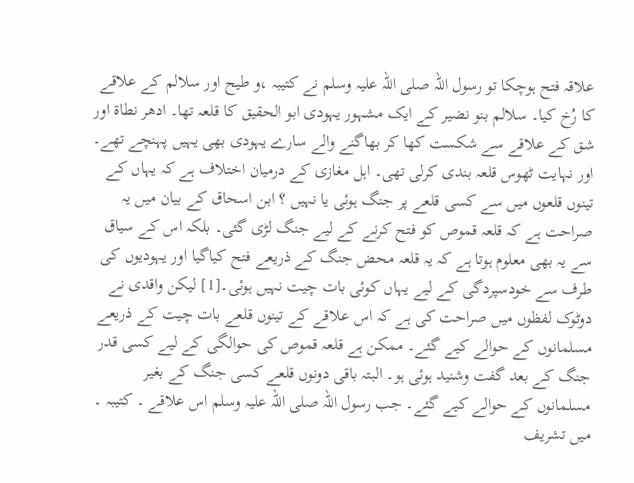علاقہ فتح ہوچکا تو رسول اللہ صلی اللہ علیہ وسلم نے کتیبہ ،و طیح اور سلالم کے علاقے کا رُخ کیا۔ سلالم بنو نضیر کے ایک مشہور یہودی ابو الحقیق کا قلعہ تھا۔ ادھر نطاۃ اور شق کے علاقے سے شکست کھا کر بھاگنے والے سارے یہودی بھی یہیں پہنچے تھے۔ اور نہایت ٹھوس قلعہ بندی کرلی تھی۔ اہل مغازی کے درمیان اختلاف ہے کہ یہاں کے تینوں قلعوں میں سے کسی قلعے پر جنگ ہوئی یا نہیں ؟ ابن اسحاق کے بیان میں یہ صراحت ہے کہ قلعہ قموص کو فتح کرنے کے لیے جنگ لڑی گئی۔ بلکہ اس کے سیاق سے یہ بھی معلوم ہوتا ہے کہ یہ قلعہ محض جنگ کے ذریعے فتح کیاگیا اور یہودیوں کی طرف سے خودسپردگی کے لیے یہاں کوئی بات چیت نہیں ہوئی۔[1] لیکن واقدی نے دوٹوک لفظوں میں صراحت کی ہے کہ اس علاقے کے تینوں قلعے بات چیت کے ذریعے مسلمانوں کے حوالے کیے گئے۔ ممکن ہے قلعہ قموص کی حوالگی کے لیے کسی قدر جنگ کے بعد گفت وشنید ہوئی ہو۔ البتہ باقی دونوں قلعے کسی جنگ کے بغیر مسلمانوں کے حوالے کیے گئے۔ جب رسول اللہ صلی اللہ علیہ وسلم اس علاقے ۔ کتیبہ ۔ میں تشریف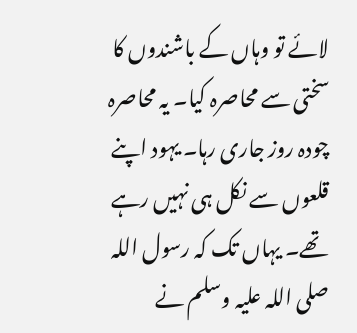لائے تو وہاں کے باشندوں کا سختی سے محاصرہ کیا۔ یہ محاصرہ چودہ روز جاری رہا۔ یہود اپنے قلعوں سے نکل ہی نہیں رہے تھے۔ یہاں تک کہ رسول اللہ صلی اللہ علیہ وسلم نے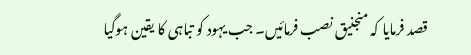قصد فرمایا کہ منجنیق نصب فرمائیں۔ جب یہود کو تباہی کا یقین ہوگیا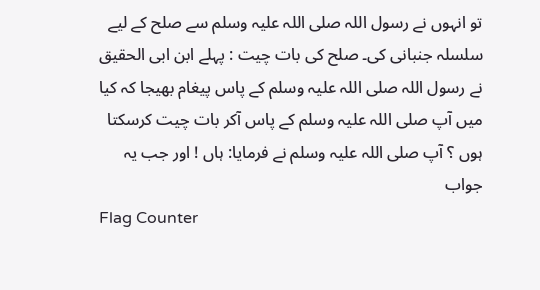تو انہوں نے رسول اللہ صلی اللہ علیہ وسلم سے صلح کے لیے سلسلہ جنبانی کی۔ صلح کی بات چیت : پہلے ابن ابی الحقیق نے رسول اللہ صلی اللہ علیہ وسلم کے پاس پیغام بھیجا کہ کیا میں آپ صلی اللہ علیہ وسلم کے پاس آکر بات چیت کرسکتا ہوں ؟ آپ صلی اللہ علیہ وسلم نے فرمایا: ہاں ! اور جب یہ جواب
Flag Counter